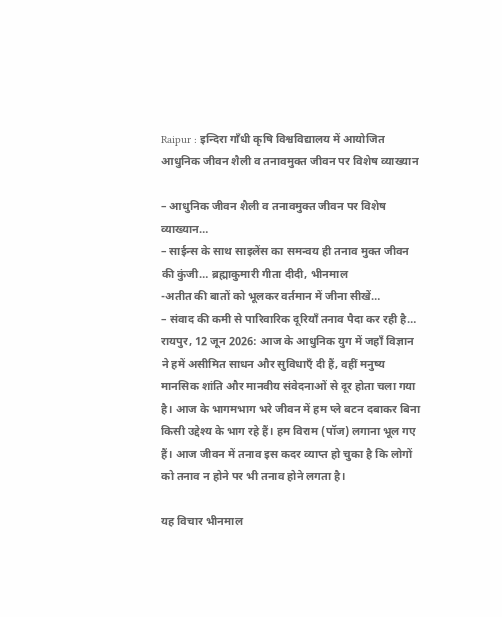Raipur : इन्दिरा गाँधी कृषि विश्वविद्यालय में आयोजित आधुनिक जीवन शैली व तनावमुक्त जीवन पर विशेष व्याख्यान

– आधुनिक जीवन शैली व तनावमुक्त जीवन पर विशेष व्याख्यान…
– साईन्स के साथ साइलेंस का समन्वय ही तनाव मुक्त जीवन की कुंजी… ब्रह्माकुमारी गीता दीदी, भीनमाल
-अतीत की बातों को भूलकर वर्तमान में जीना सीखें…
– संवाद की कमी से पारिवारिक दूरियाँ तनाव पैदा कर रही है…
रायपुर, 12 जून 2026: आज के आधुनिक युग में जहाँ विज्ञान ने हमें असीमित साधन और सुविधाएँ दी हैं, वहीं मनुष्य मानसिक शांति और मानवीय संवेदनाओं से दूर होता चला गया है। आज के भागमभाग भरे जीवन में हम प्ले बटन दबाकर बिना किसी उद्देश्य के भाग रहे हैं। हम विराम (पॉज) लगाना भूल गए हैं। आज जीवन में तनाव इस कदर व्याप्त हो चुका है कि लोगों को तनाव न होने पर भी तनाव होने लगता है।

यह विचार भीनमाल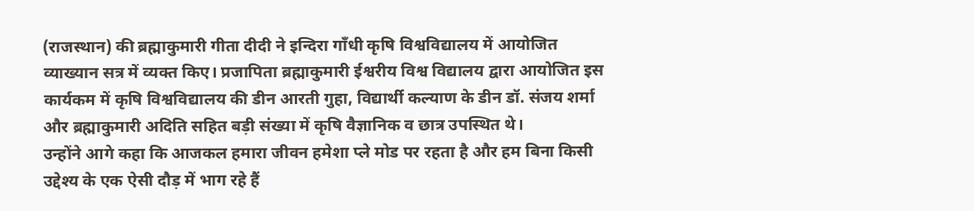(राजस्थान) की ब्रह्माकुमारी गीता दीदी ने इन्दिरा गाँधी कृषि विश्वविद्यालय में आयोजित व्याख्यान सत्र में व्यक्त किए। प्रजापिता ब्रह्माकुमारी ईश्वरीय विश्व विद्यालय द्वारा आयोजित इस कार्यकम में कृषि विश्वविद्यालय की डीन आरती गुहा, विद्यार्थी कल्याण के डीन डॉ. संजय शर्मा और ब्रह्माकुमारी अदिति सहित बड़ी संख्या में कृषि वैज्ञानिक व छात्र उपस्थित थे।
उन्होंने आगे कहा कि आजकल हमारा जीवन हमेशा प्ले मोड पर रहता है और हम बिना किसी उद्देश्य के एक ऐसी दौड़ में भाग रहे हैं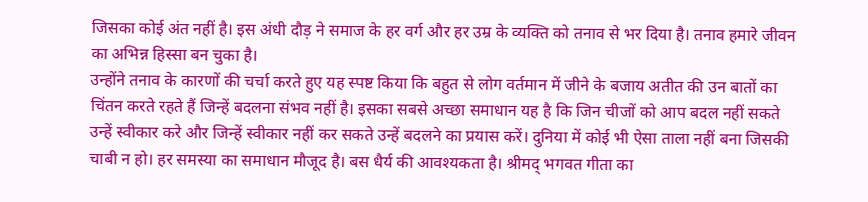जिसका कोई अंत नहीं है। इस अंधी दौड़ ने समाज के हर वर्ग और हर उम्र के व्यक्ति को तनाव से भर दिया है। तनाव हमारे जीवन का अभिन्न हिस्सा बन चुका है।
उन्होंने तनाव के कारणों की चर्चा करते हुए यह स्पष्ट किया कि बहुत से लोग वर्तमान में जीने के बजाय अतीत की उन बातों का चिंतन करते रहते हैं जिन्हें बदलना संभव नहीं है। इसका सबसे अच्छा समाधान यह है कि जिन चीजों को आप बदल नहीं सकते उन्हें स्वीकार करे और जिन्हें स्वीकार नहीं कर सकते उन्हें बदलने का प्रयास करें। दुनिया में कोई भी ऐसा ताला नहीं बना जिसकी चाबी न हो। हर समस्या का समाधान मौजूद है। बस धैर्य की आवश्यकता है। श्रीमद् भगवत गीता का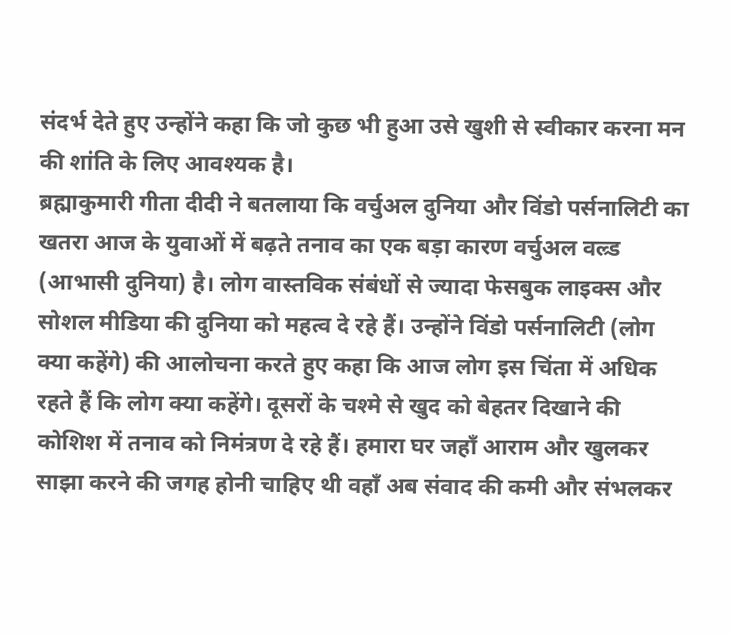संदर्भ देते हुए उन्होंने कहा कि जो कुछ भी हुआ उसे खुशी से स्वीकार करना मन की शांति के लिए आवश्यक है।
ब्रह्माकुमारी गीता दीदी ने बतलाया कि वर्चुअल दुनिया और विंडो पर्सनालिटी का खतरा आज के युवाओं में बढ़ते तनाव का एक बड़ा कारण वर्चुअल वल्र्ड (आभासी दुनिया) है। लोग वास्तविक संबंधों से ज्यादा फेसबुक लाइक्स और सोशल मीडिया की दुनिया को महत्व दे रहे हैं। उन्होंने विंडो पर्सनालिटी (लोग क्या कहेंगे) की आलोचना करते हुए कहा कि आज लोग इस चिंता में अधिक रहते हैं कि लोग क्या कहेंगे। दूसरों के चश्मे से खुद को बेहतर दिखाने की कोशिश में तनाव को निमंत्रण दे रहे हैं। हमारा घर जहाँ आराम और खुलकर साझा करने की जगह होनी चाहिए थी वहाँ अब संवाद की कमी और संभलकर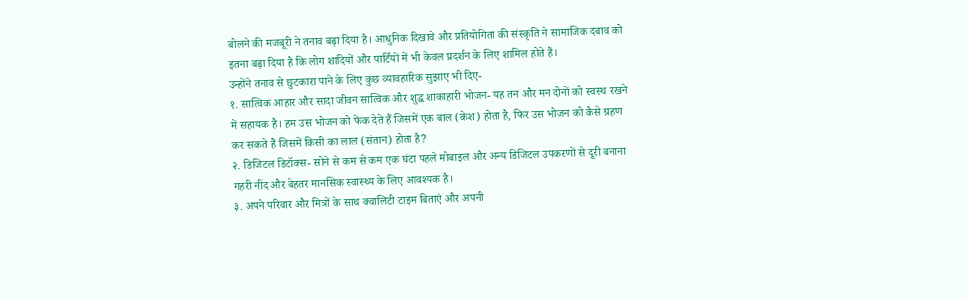बोलने की मजबूरी ने तनाव बढ़ा दिया है। आधुनिक दिखावे और प्रतियोगिता की संस्कृति ने सामाजिक दबाव को इतना बढ़ा दिया है कि लोग शादियों और पार्टियों में भी केवल प्रदर्शन के लिए शामिल होते हैं।
उन्होंने तनाव से छुटकारा पाने के लिए कुछ व्यावहारिक सुझाए भी दिए-
१. सात्विक आहार और सादा जीवन सात्विक और शुद्ध शाकाहारी भोजन- यह तन और मन दोनों को स्वस्थ रखने में सहायक है। हम उस भोजन को फेंक देते हैं जिसमें एक बाल (केश) होता है, फिर उस भोजन को कैसे ग्रहण कर सकते हैं जिसमें किसी का लाल (संतान) होता है?
२. डिजिटल डिटॉक्स- सोने से कम से कम एक घंटा पहले मोबाइल और अन्य डिजिटल उपकरणों से दूरी बनाना गहरी नींद और बेहतर मानसिक स्वास्थ्य के लिए आवश्यक है।
३. अपने परिवार और मित्रों के साथ क्वालिटी टाइम बिताएं और अपनी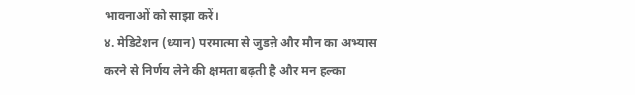भावनाओं को साझा करें।
४. मेडिटेशन (ध्यान) परमात्मा से जुडऩे और मौन का अभ्यास करने से निर्णय लेने की क्षमता बढ़ती है और मन हल्का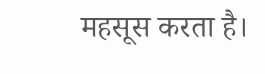महसूस करता है।